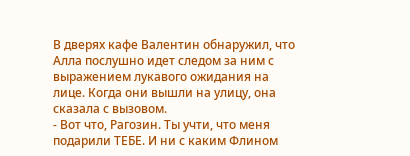В дверях кафе Валентин обнаружил, что Алла послушно идет следом за ним с выражением лукавого ожидания на лице. Когда они вышли на улицу, она сказала с вызовом.
- Вот что, Рагозин. Ты учти, что меня подарили ТЕБЕ. И ни с каким Флином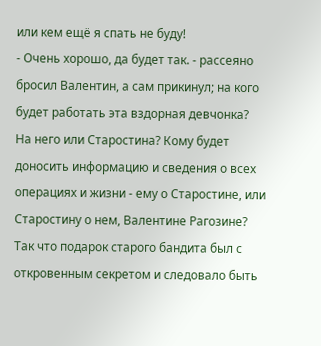или кем ещё я спать не буду!
- Очень хорошо, да будет так. - рассеяно бросил Валентин, а сам прикинул; на кого будет работать эта вздорная девчонка? На него или Старостина? Кому будет доносить информацию и сведения о всех операциях и жизни - ему о Старостине, или Старостину о нем, Валентине Рагозине? Так что подарок старого бандита был с откровенным секретом и следовало быть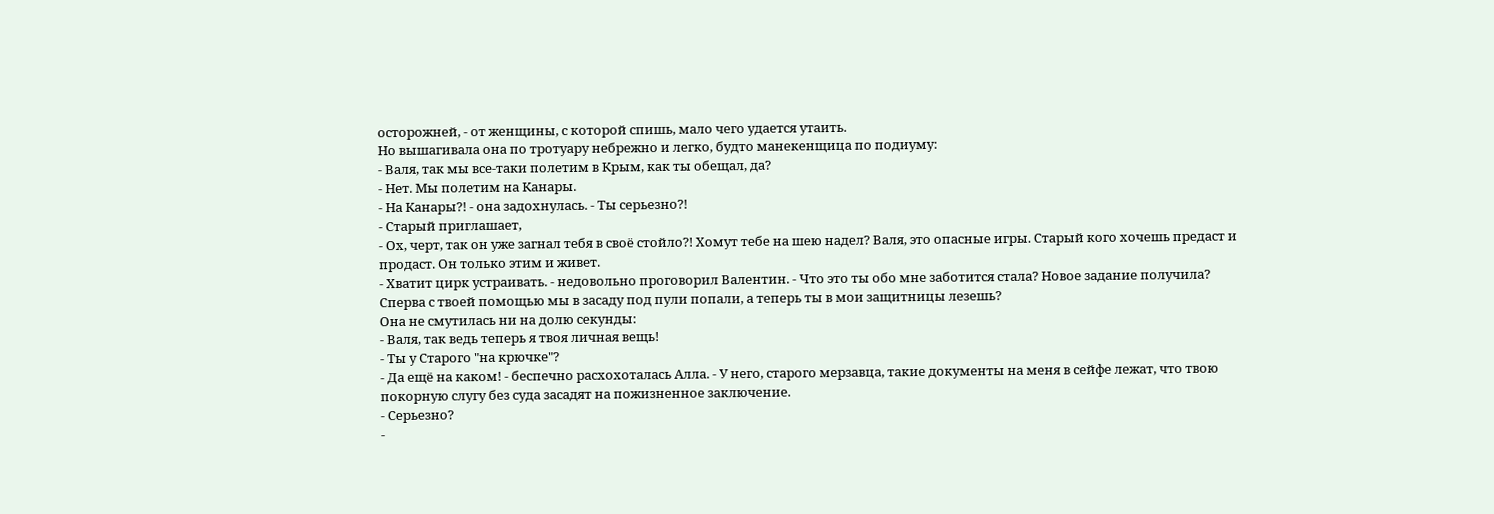осторожней, - от женщины, с которой спишь, мало чего удается утаить.
Но вышагивала она по тротуару небрежно и легко, будто манекенщица по подиуму:
- Валя, так мы все-таки полетим в Крым, как ты обещал, да?
- Нет. Мы полетим на Канары.
- На Канары?! - она задохнулась. - Ты серьезно?!
- Старый приглашает,
- Ох, черт, так он уже загнал тебя в своё стойло?! Хомут тебе на шею надел? Валя, это опасные игры. Старый кого хочешь предаст и продаст. Он только этим и живет.
- Хватит цирк устраивать. - недовольно проговорил Валентин. - Что это ты обо мне заботится стала? Новое задание получила? Сперва с твоей помощью мы в засаду под пули попали, а теперь ты в мои защитницы лезешь?
Она не смутилась ни на долю секунды:
- Валя, так ведь теперь я твоя личная вещь!
- Ты у Старого "на крючке"?
- Да ещё на каком! - беспечно расхохоталась Алла. - У него, старого мерзавца, такие документы на меня в сейфе лежат, что твою покорную слугу без суда засадят на пожизненное заключение.
- Серьезно?
-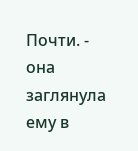Почти. - она заглянула ему в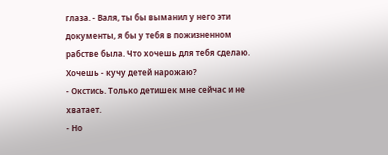глаза. - Валя, ты бы выманил у него эти документы, я бы у тебя в пожизненном рабстве была. Что хочешь для тебя сделаю. Хочешь - кучу детей нарожаю?
- Окстись. Только детишек мне сейчас и не хватает.
- Но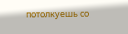потолкуешь со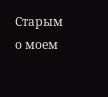Старым о моем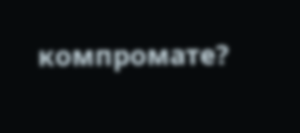компромате?